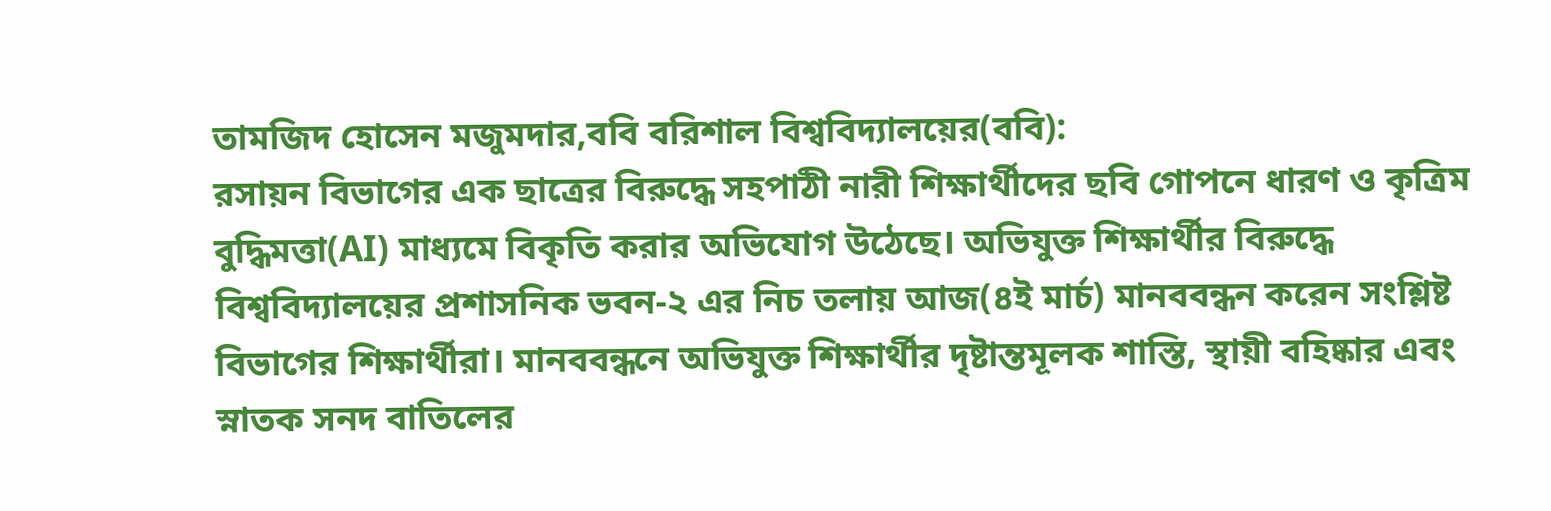তামজিদ হোসেন মজুমদার,ববি বরিশাল বিশ্ববিদ্যালয়ের(ববি):
রসায়ন বিভাগের এক ছাত্রের বিরুদ্ধে সহপাঠী নারী শিক্ষার্থীদের ছবি গোপনে ধারণ ও কৃত্রিম বুদ্ধিমত্তা(AI) মাধ্যমে বিকৃতি করার অভিযোগ উঠেছে। অভিযুক্ত শিক্ষার্থীর বিরুদ্ধে বিশ্ববিদ্যালয়ের প্রশাসনিক ভবন-২ এর নিচ তলায় আজ(৪ই মার্চ) মানববন্ধন করেন সংশ্লিষ্ট বিভাগের শিক্ষার্থীরা। মানববন্ধনে অভিযুক্ত শিক্ষার্থীর দৃষ্টান্তমূলক শাস্তি, স্থায়ী বহিষ্কার এবং স্নাতক সনদ বাতিলের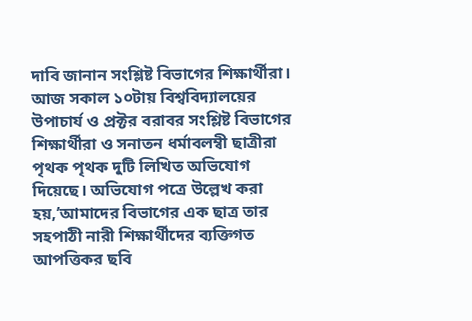দাবি জানান সংশ্লিষ্ট বিভাগের শিক্ষার্থীরা।
আজ সকাল ১০টায় বিশ্ববিদ্যালয়ের উপাচার্য ও প্রক্টর বরাবর সংশ্লিষ্ট বিভাগের শিক্ষার্থীরা ও সনাতন ধর্মাবলম্বী ছাত্রীরা পৃথক পৃথক দুটি লিখিত অভিযোগ দিয়েছে। অভিযোগ পত্রে উল্লেখ করা হয়,’আমাদের বিভাগের এক ছাত্র তার সহপাঠী নারী শিক্ষার্থীদের ব্যক্তিগত আপত্তিকর ছবি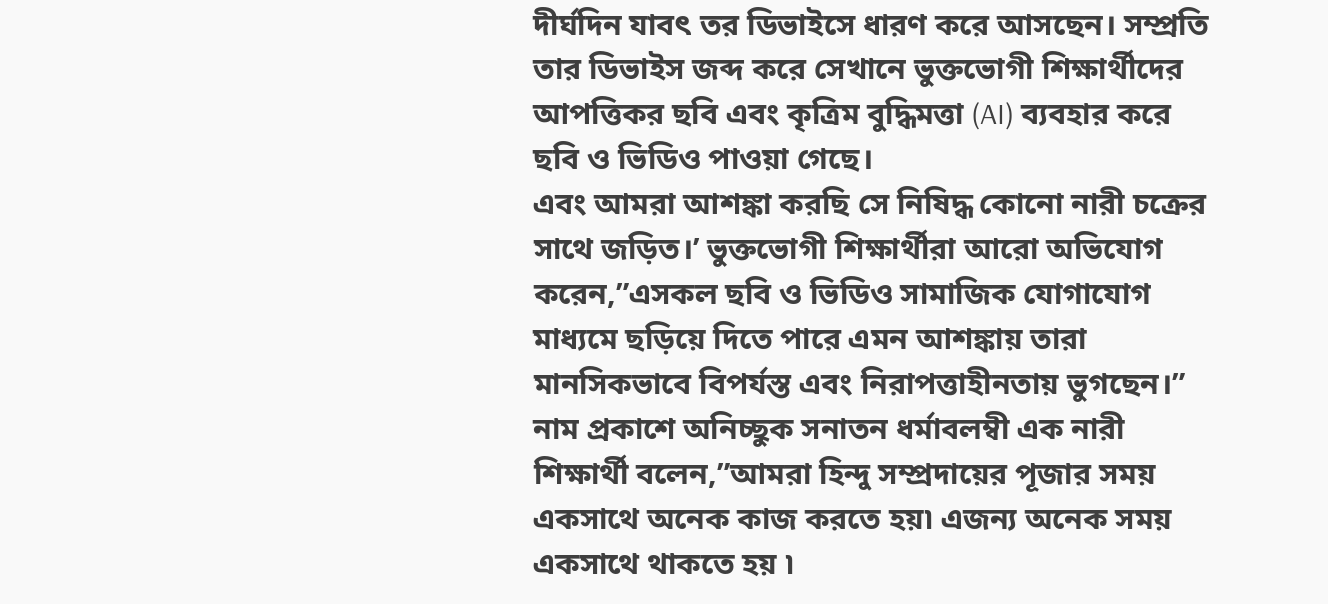দীর্ঘদিন যাবৎ তর ডিভাইসে ধারণ করে আসছেন। সম্প্রতি তার ডিভাইস জব্দ করে সেখানে ভুক্তভোগী শিক্ষার্থীদের আপত্তিকর ছবি এবং কৃত্রিম বুদ্ধিমত্তা (AI) ব্যবহার করে ছবি ও ভিডিও পাওয়া গেছে।
এবং আমরা আশঙ্কা করছি সে নিষিদ্ধ কোনো নারী চক্রের সাথে জড়িত।’ ভুক্তভোগী শিক্ষার্থীরা আরো অভিযোগ করেন,”এসকল ছবি ও ভিডিও সামাজিক যোগাযোগ মাধ্যমে ছড়িয়ে দিতে পারে এমন আশঙ্কায় তারা মানসিকভাবে বিপর্যস্ত এবং নিরাপত্তাহীনতায় ভুগছেন।” নাম প্রকাশে অনিচ্ছুক সনাতন ধর্মাবলম্বী এক নারী শিক্ষার্থী বলেন,”আমরা হিন্দু সম্প্রদায়ের পূজার সময় একসাথে অনেক কাজ করতে হয়৷ এজন্য অনেক সময় একসাথে থাকতে হয় ৷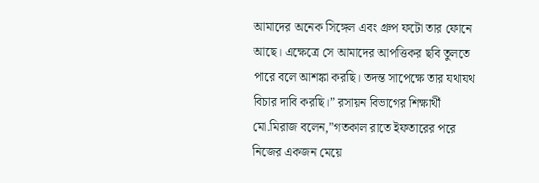আমাদের অনেক সিঙ্গেল এবং গ্রুপ ফটো তার ফোনে আছে। এক্ষেত্রে সে আমাদের আপত্তিকর ছবি তুলতে পারে বলে আশঙ্কা করছি। তদন্ত সাপেক্ষে তার যথাযথ বিচার দাবি করছি।” রসায়ন বিভাগের শিক্ষার্থী মো.মিরাজ বলেন,”গতকাল রাতে ইফতারের পরে নিজের একজন মেয়ে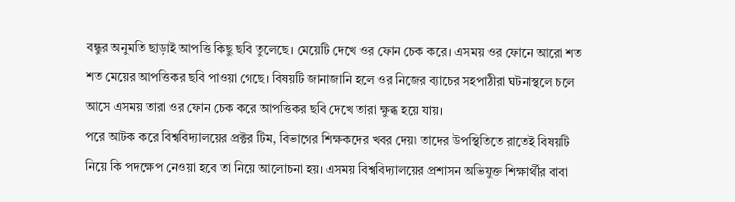বন্ধুর অনুমতি ছাড়াই আপত্তি কিছু ছবি তুলেছে। মেয়েটি দেখে ওর ফোন চেক করে। এসময় ওর ফোনে আরো শত শত মেয়ের আপত্তিকর ছবি পাওয়া গেছে। বিষয়টি জানাজানি হলে ওর নিজের ব্যাচের সহপাঠীরা ঘটনাস্থলে চলে আসে এসময় তারা ওর ফোন চেক করে আপত্তিকর ছবি দেখে তারা ক্ষুব্ধ হয়ে যায়।
পরে আটক করে বিশ্ববিদ্যালয়ের প্রক্টর টিম, বিভাগের শিক্ষকদের খবর দেয়৷ তাদের উপস্থিতিতে রাতেই বিষয়টি নিয়ে কি পদক্ষেপ নেওয়া হবে তা নিয়ে আলোচনা হয়। এসময় বিশ্ববিদ্যালয়ের প্রশাসন অভিযুক্ত শিক্ষার্থীর বাবা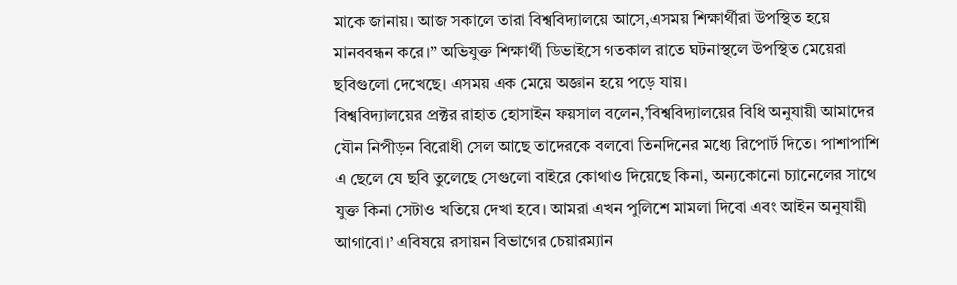মাকে জানায়। আজ সকালে তারা বিশ্ববিদ্যালয়ে আসে,এসময় শিক্ষার্থীরা উপস্থিত হয়ে মানববন্ধন করে।” অভিযুক্ত শিক্ষার্থী ডিভাইসে গতকাল রাতে ঘটনাস্থলে উপস্থিত মেয়েরা ছবিগুলো দেখেছে। এসময় এক মেয়ে অজ্ঞান হয়ে পড়ে যায়।
বিশ্ববিদ্যালয়ের প্রক্টর রাহাত হোসাইন ফয়সাল বলেন,’বিশ্ববিদ্যালয়ের বিধি অনুযায়ী আমাদের যৌন নিপীড়ন বিরোধী সেল আছে তাদেরকে বলবো তিনদিনের মধ্যে রিপোর্ট দিতে। পাশাপাশি এ ছেলে যে ছবি তুলেছে সেগুলো বাইরে কোথাও দিয়েছে কিনা, অন্যকোনো চ্যানেলের সাথে যুক্ত কিনা সেটাও খতিয়ে দেখা হবে। আমরা এখন পুলিশে মামলা দিবো এবং আইন অনুযায়ী আগাবো।’ এবিষয়ে রসায়ন বিভাগের চেয়ারম্যান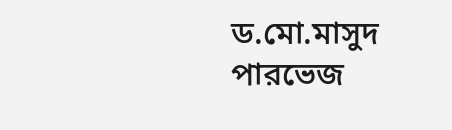ড.মো.মাসুদ পারভেজ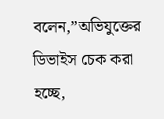বলেন,”অভিযুক্তের ডিভাইস চেক করা হচ্ছে,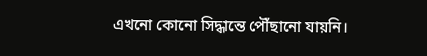এখনো কোনো সিদ্ধান্তে পৌঁছানো যায়নি।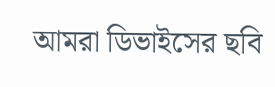আমরা ডিভাইসের ছবি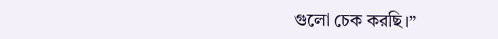গুলো চেক করছি।”